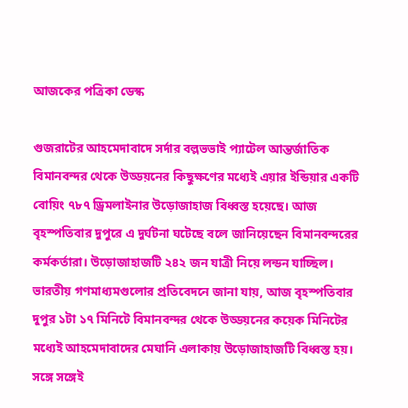আজকের পত্রিকা ডেস্ক

গুজরাটের আহমেদাবাদে সর্দার বল্লভভাই প্যাটেল আন্তর্জাতিক বিমানবন্দর থেকে উড্ডয়নের কিছুক্ষণের মধ্যেই এয়ার ইন্ডিয়ার একটি বোয়িং ৭৮৭ ড্রিমলাইনার উড়োজাহাজ বিধ্বস্ত হয়েছে। আজ বৃহস্পতিবার দুপুরে এ দুর্ঘটনা ঘটেছে বলে জানিয়েছেন বিমানবন্দরের কর্মকর্তারা। উড়োজাহাজটি ২৪২ জন যাত্রী নিয়ে লন্ডন যাচ্ছিল।
ভারতীয় গণমাধ্যমগুলোর প্রতিবেদনে জানা যায়, আজ বৃহস্পতিবার দুপুর ১টা ১৭ মিনিটে বিমানবন্দর থেকে উড্ডয়নের কয়েক মিনিটের মধ্যেই আহমেদাবাদের মেঘানি এলাকায় উড়োজাহাজটি বিধ্বস্ত হয়। সঙ্গে সঙ্গেই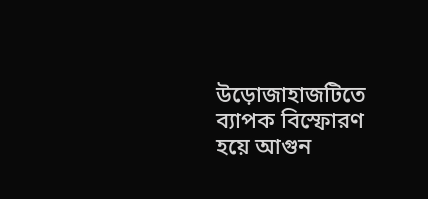উড়োজাহাজটিতে ব্যাপক বিস্ফোরণ হয়ে আগুন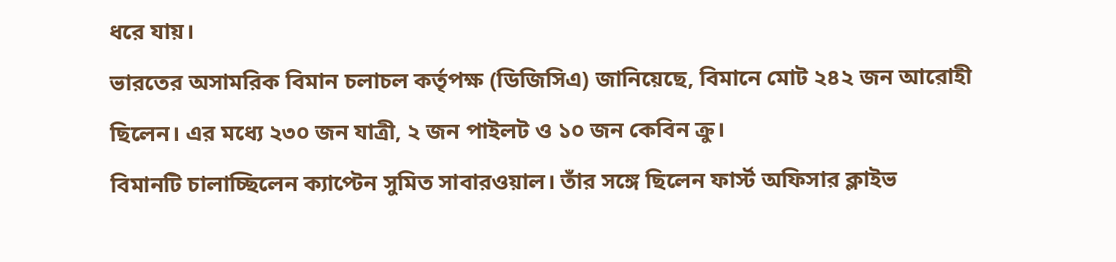ধরে যায়।
ভারতের অসামরিক বিমান চলাচল কর্তৃপক্ষ (ডিজিসিএ) জানিয়েছে, বিমানে মোট ২৪২ জন আরোহী ছিলেন। এর মধ্যে ২৩০ জন যাত্রী, ২ জন পাইলট ও ১০ জন কেবিন ক্রু।
বিমানটি চালাচ্ছিলেন ক্যাপ্টেন সুমিত সাবারওয়াল। তাঁর সঙ্গে ছিলেন ফার্স্ট অফিসার ক্লাইভ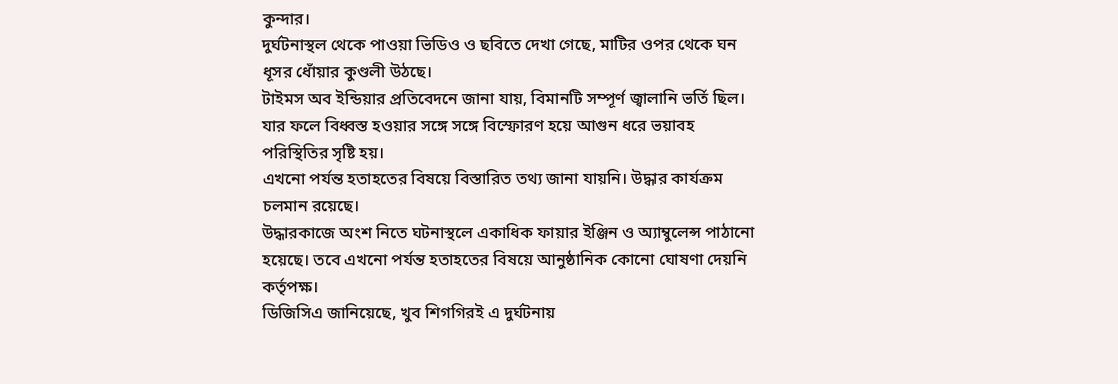কুন্দার।
দুর্ঘটনাস্থল থেকে পাওয়া ভিডিও ও ছবিতে দেখা গেছে, মাটির ওপর থেকে ঘন ধূসর ধোঁয়ার কুণ্ডলী উঠছে।
টাইমস অব ইন্ডিয়ার প্রতিবেদনে জানা যায়, বিমানটি সম্পূর্ণ জ্বালানি ভর্তি ছিল। যার ফলে বিধ্বস্ত হওয়ার সঙ্গে সঙ্গে বিস্ফোরণ হয়ে আগুন ধরে ভয়াবহ পরিস্থিতির সৃষ্টি হয়।
এখনো পর্যন্ত হতাহতের বিষয়ে বিস্তারিত তথ্য জানা যায়নি। উদ্ধার কার্যক্রম চলমান রয়েছে।
উদ্ধারকাজে অংশ নিতে ঘটনাস্থলে একাধিক ফায়ার ইঞ্জিন ও অ্যাম্বুলেন্স পাঠানো হয়েছে। তবে এখনো পর্যন্ত হতাহতের বিষয়ে আনুষ্ঠানিক কোনো ঘোষণা দেয়নি কর্তৃপক্ষ।
ডিজিসিএ জানিয়েছে, খুব শিগগিরই এ দুর্ঘটনায়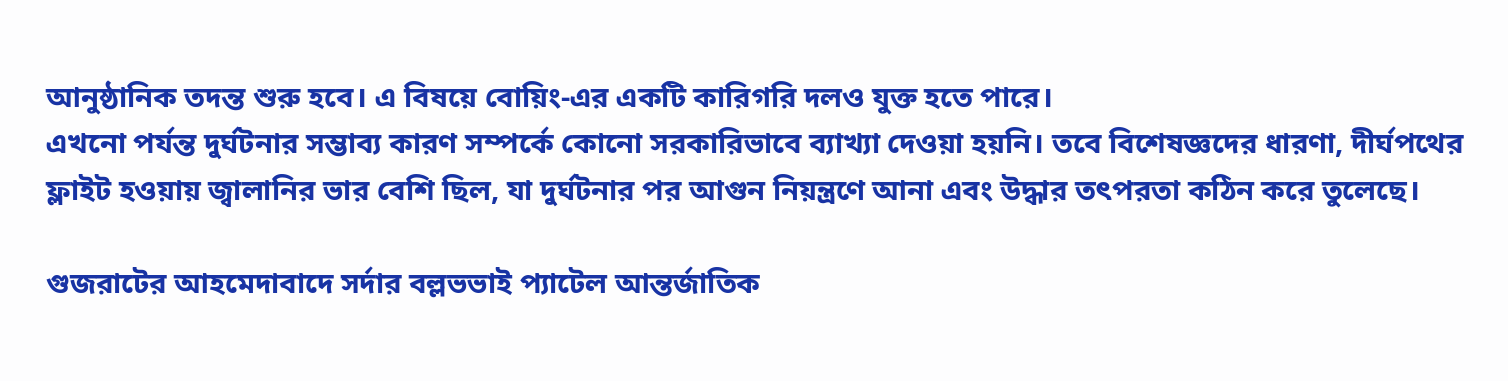আনুষ্ঠানিক তদন্ত শুরু হবে। এ বিষয়ে বোয়িং-এর একটি কারিগরি দলও যুক্ত হতে পারে।
এখনো পর্যন্ত দুর্ঘটনার সম্ভাব্য কারণ সম্পর্কে কোনো সরকারিভাবে ব্যাখ্যা দেওয়া হয়নি। তবে বিশেষজ্ঞদের ধারণা, দীর্ঘপথের ফ্লাইট হওয়ায় জ্বালানির ভার বেশি ছিল, যা দুর্ঘটনার পর আগুন নিয়ন্ত্রণে আনা এবং উদ্ধার তৎপরতা কঠিন করে তুলেছে।

গুজরাটের আহমেদাবাদে সর্দার বল্লভভাই প্যাটেল আন্তর্জাতিক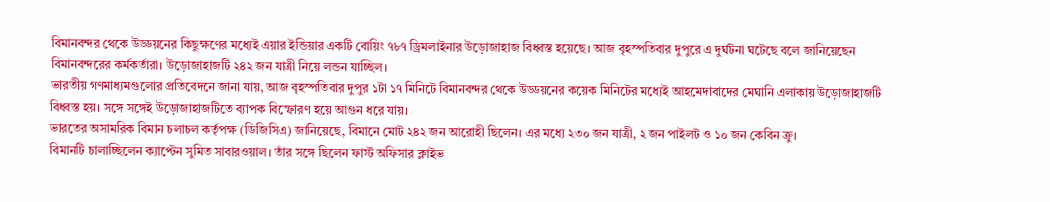বিমানবন্দর থেকে উড্ডয়নের কিছুক্ষণের মধ্যেই এয়ার ইন্ডিয়ার একটি বোয়িং ৭৮৭ ড্রিমলাইনার উড়োজাহাজ বিধ্বস্ত হয়েছে। আজ বৃহস্পতিবার দুপুরে এ দুর্ঘটনা ঘটেছে বলে জানিয়েছেন বিমানবন্দরের কর্মকর্তারা। উড়োজাহাজটি ২৪২ জন যাত্রী নিয়ে লন্ডন যাচ্ছিল।
ভারতীয় গণমাধ্যমগুলোর প্রতিবেদনে জানা যায়, আজ বৃহস্পতিবার দুপুর ১টা ১৭ মিনিটে বিমানবন্দর থেকে উড্ডয়নের কয়েক মিনিটের মধ্যেই আহমেদাবাদের মেঘানি এলাকায় উড়োজাহাজটি বিধ্বস্ত হয়। সঙ্গে সঙ্গেই উড়োজাহাজটিতে ব্যাপক বিস্ফোরণ হয়ে আগুন ধরে যায়।
ভারতের অসামরিক বিমান চলাচল কর্তৃপক্ষ (ডিজিসিএ) জানিয়েছে, বিমানে মোট ২৪২ জন আরোহী ছিলেন। এর মধ্যে ২৩০ জন যাত্রী, ২ জন পাইলট ও ১০ জন কেবিন ক্রু।
বিমানটি চালাচ্ছিলেন ক্যাপ্টেন সুমিত সাবারওয়াল। তাঁর সঙ্গে ছিলেন ফার্স্ট অফিসার ক্লাইভ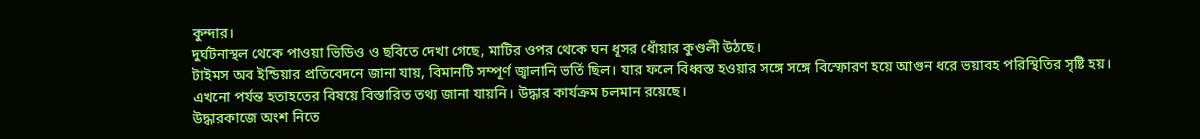কুন্দার।
দুর্ঘটনাস্থল থেকে পাওয়া ভিডিও ও ছবিতে দেখা গেছে, মাটির ওপর থেকে ঘন ধূসর ধোঁয়ার কুণ্ডলী উঠছে।
টাইমস অব ইন্ডিয়ার প্রতিবেদনে জানা যায়, বিমানটি সম্পূর্ণ জ্বালানি ভর্তি ছিল। যার ফলে বিধ্বস্ত হওয়ার সঙ্গে সঙ্গে বিস্ফোরণ হয়ে আগুন ধরে ভয়াবহ পরিস্থিতির সৃষ্টি হয়।
এখনো পর্যন্ত হতাহতের বিষয়ে বিস্তারিত তথ্য জানা যায়নি। উদ্ধার কার্যক্রম চলমান রয়েছে।
উদ্ধারকাজে অংশ নিতে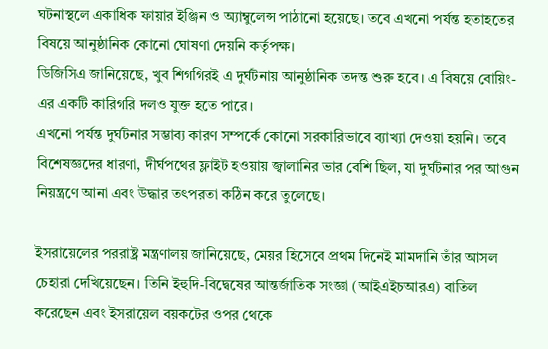ঘটনাস্থলে একাধিক ফায়ার ইঞ্জিন ও অ্যাম্বুলেন্স পাঠানো হয়েছে। তবে এখনো পর্যন্ত হতাহতের বিষয়ে আনুষ্ঠানিক কোনো ঘোষণা দেয়নি কর্তৃপক্ষ।
ডিজিসিএ জানিয়েছে, খুব শিগগিরই এ দুর্ঘটনায় আনুষ্ঠানিক তদন্ত শুরু হবে। এ বিষয়ে বোয়িং-এর একটি কারিগরি দলও যুক্ত হতে পারে।
এখনো পর্যন্ত দুর্ঘটনার সম্ভাব্য কারণ সম্পর্কে কোনো সরকারিভাবে ব্যাখ্যা দেওয়া হয়নি। তবে বিশেষজ্ঞদের ধারণা, দীর্ঘপথের ফ্লাইট হওয়ায় জ্বালানির ভার বেশি ছিল, যা দুর্ঘটনার পর আগুন নিয়ন্ত্রণে আনা এবং উদ্ধার তৎপরতা কঠিন করে তুলেছে।

ইসরায়েলের পররাষ্ট্র মন্ত্রণালয় জানিয়েছে, মেয়র হিসেবে প্রথম দিনেই মামদানি তাঁর আসল চেহারা দেখিয়েছেন। তিনি ইহুদি-বিদ্বেষের আন্তর্জাতিক সংজ্ঞা (আইএইচআরএ) বাতিল করেছেন এবং ইসরায়েল বয়কটের ওপর থেকে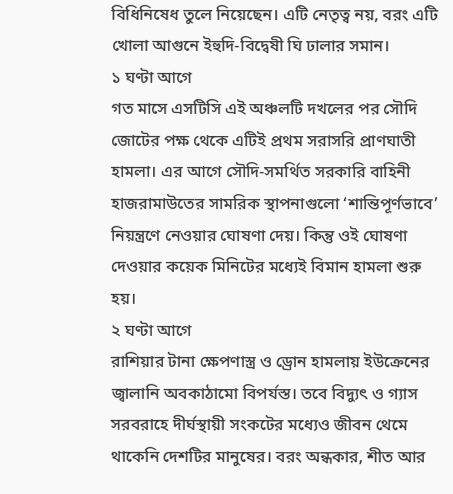বিধিনিষেধ তুলে নিয়েছেন। এটি নেতৃত্ব নয়, বরং এটি খোলা আগুনে ইহুদি-বিদ্বেষী ঘি ঢালার সমান।
১ ঘণ্টা আগে
গত মাসে এসটিসি এই অঞ্চলটি দখলের পর সৌদি জোটের পক্ষ থেকে এটিই প্রথম সরাসরি প্রাণঘাতী হামলা। এর আগে সৌদি-সমর্থিত সরকারি বাহিনী হাজরামাউতের সামরিক স্থাপনাগুলো ‘শান্তিপূর্ণভাবে’ নিয়ন্ত্রণে নেওয়ার ঘোষণা দেয়। কিন্তু ওই ঘোষণা দেওয়ার কয়েক মিনিটের মধ্যেই বিমান হামলা শুরু হয়।
২ ঘণ্টা আগে
রাশিয়ার টানা ক্ষেপণাস্ত্র ও ড্রোন হামলায় ইউক্রেনের জ্বালানি অবকাঠামো বিপর্যস্ত। তবে বিদ্যুৎ ও গ্যাস সরবরাহে দীর্ঘস্থায়ী সংকটের মধ্যেও জীবন থেমে থাকেনি দেশটির মানুষের। বরং অন্ধকার, শীত আর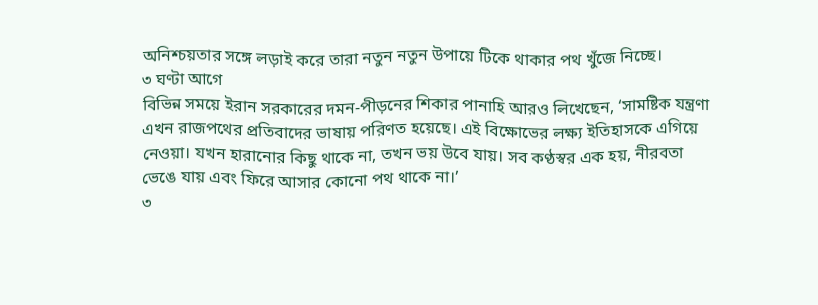অনিশ্চয়তার সঙ্গে লড়াই করে তারা নতুন নতুন উপায়ে টিকে থাকার পথ খুঁজে নিচ্ছে।
৩ ঘণ্টা আগে
বিভিন্ন সময়ে ইরান সরকারের দমন-পীড়নের শিকার পানাহি আরও লিখেছেন, ‘সামষ্টিক যন্ত্রণা এখন রাজপথের প্রতিবাদের ভাষায় পরিণত হয়েছে। এই বিক্ষোভের লক্ষ্য ইতিহাসকে এগিয়ে নেওয়া। যখন হারানোর কিছু থাকে না, তখন ভয় উবে যায়। সব কণ্ঠস্বর এক হয়, নীরবতা ভেঙে যায় এবং ফিরে আসার কোনো পথ থাকে না।’
৩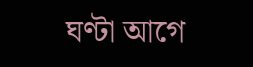ঘণ্টা আগে